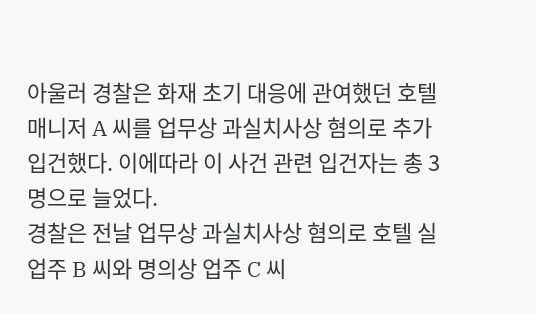아울러 경찰은 화재 초기 대응에 관여했던 호텔 매니저 A 씨를 업무상 과실치사상 혐의로 추가 입건했다. 이에따라 이 사건 관련 입건자는 총 3명으로 늘었다.
경찰은 전날 업무상 과실치사상 혐의로 호텔 실업주 B 씨와 명의상 업주 C 씨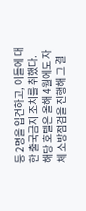등 2명을 입건하고, 이들에 대한 출국금지 조치를 취했다.
해당 호텔은 올해 4월에도 자체 소방점검을 진행해 그 결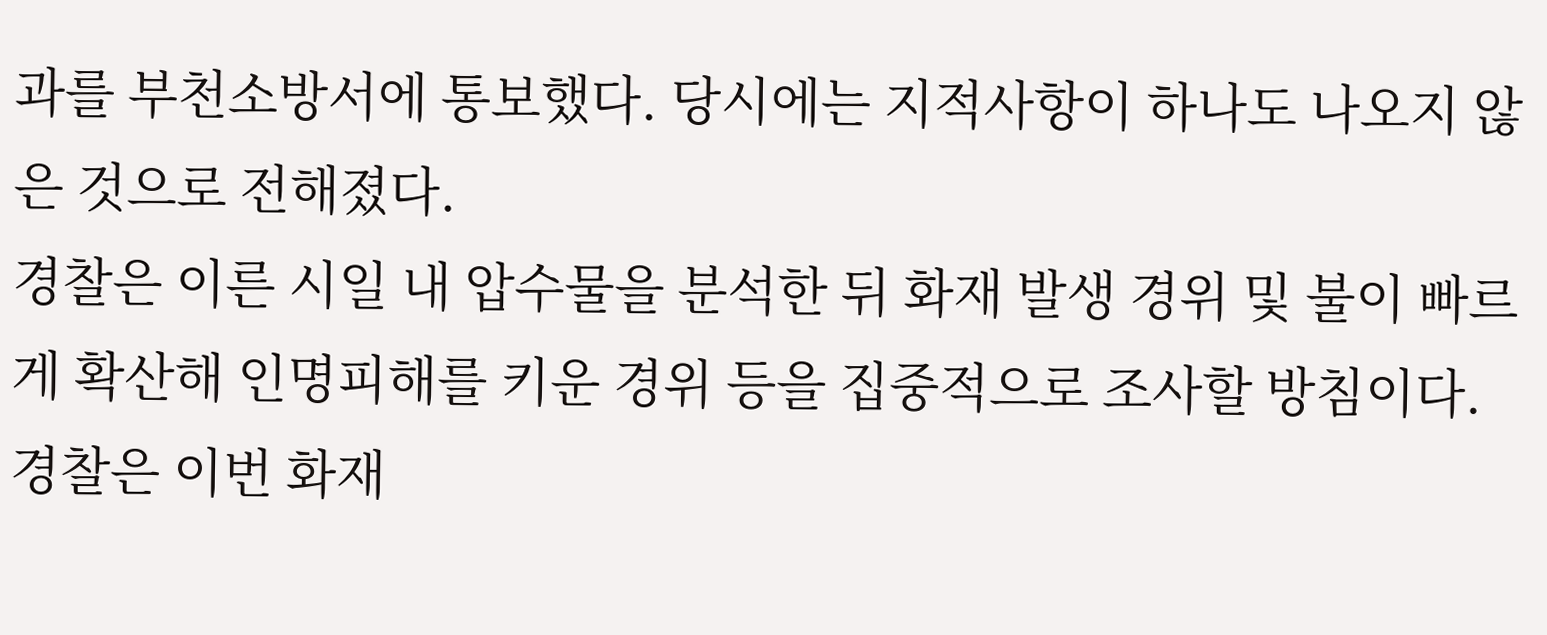과를 부천소방서에 통보했다. 당시에는 지적사항이 하나도 나오지 않은 것으로 전해졌다.
경찰은 이른 시일 내 압수물을 분석한 뒤 화재 발생 경위 및 불이 빠르게 확산해 인명피해를 키운 경위 등을 집중적으로 조사할 방침이다.
경찰은 이번 화재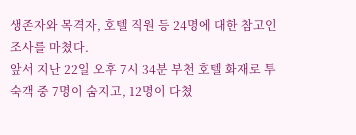생존자와 목격자, 호텔 직원 등 24명에 대한 참고인 조사를 마쳤다.
앞서 지난 22일 오후 7시 34분 부천 호텔 화재로 투숙객 중 7명이 숨지고, 12명이 다쳤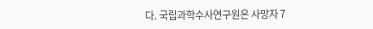다. 국립과학수사연구원은 사망자 7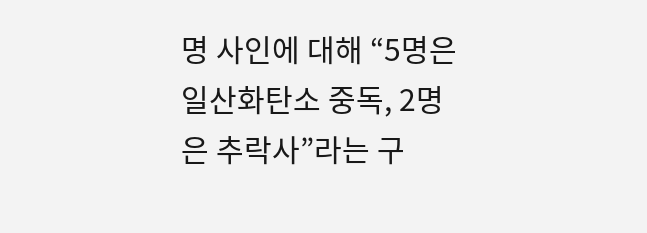명 사인에 대해 “5명은 일산화탄소 중독, 2명은 추락사”라는 구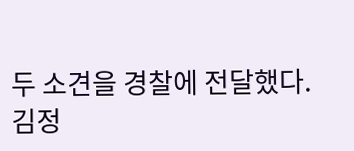두 소견을 경찰에 전달했다.
김정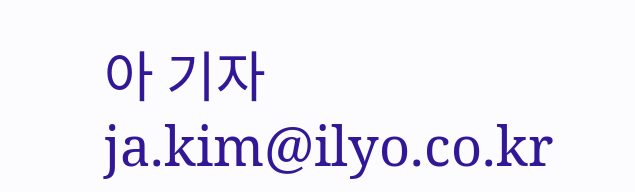아 기자 ja.kim@ilyo.co.kr